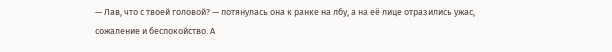— Лав, что с твоей головой? — потянулась она к ранке на лбу, а на её лице отразились ужас, сожаление и беспокойство. А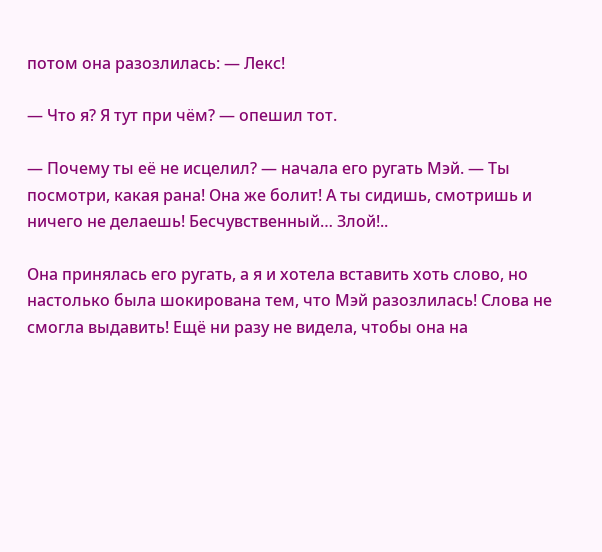потом она разозлилась: — Лекс!

— Что я? Я тут при чём? — опешил тот.

— Почему ты её не исцелил? — начала его ругать Мэй. — Ты посмотри, какая рана! Она же болит! А ты сидишь, смотришь и ничего не делаешь! Бесчувственный… Злой!..

Она принялась его ругать, а я и хотела вставить хоть слово, но настолько была шокирована тем, что Мэй разозлилась! Слова не смогла выдавить! Ещё ни разу не видела, чтобы она на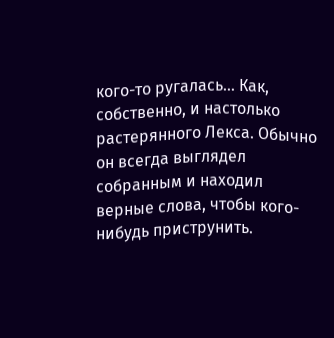кого-то ругалась… Как, собственно, и настолько растерянного Лекса. Обычно он всегда выглядел собранным и находил верные слова, чтобы кого-нибудь приструнить.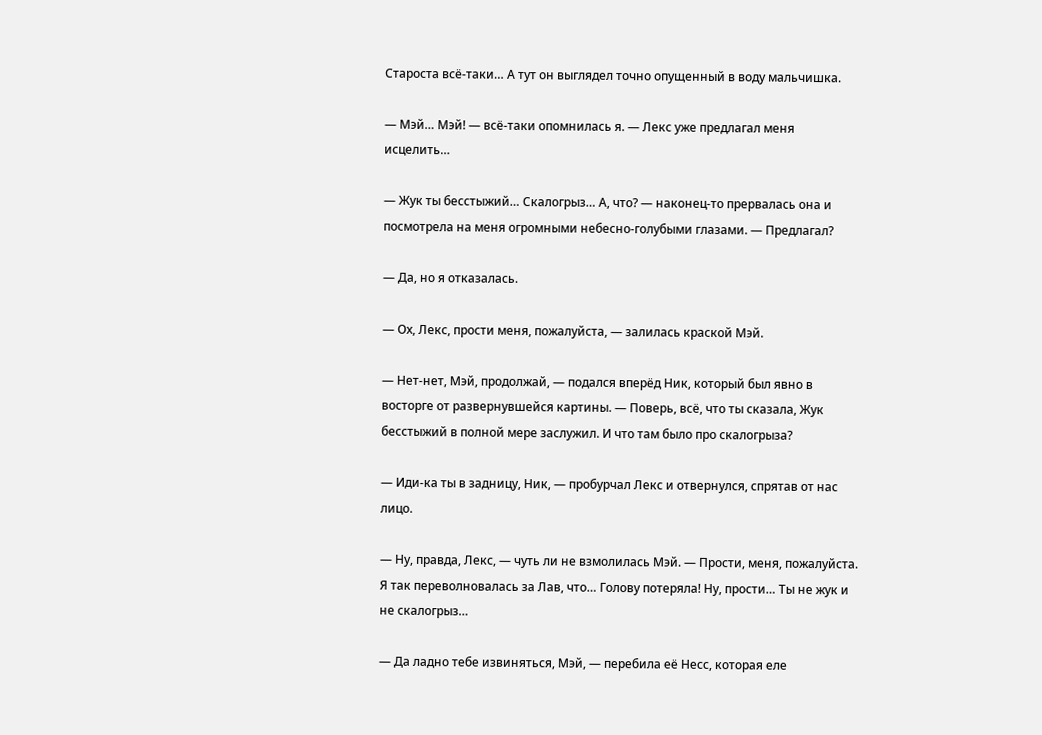Староста всё-таки… А тут он выглядел точно опущенный в воду мальчишка.

— Мэй… Мэй! — всё-таки опомнилась я. — Лекс уже предлагал меня исцелить…

— Жук ты бесстыжий… Скалогрыз… А, что? — наконец-то прервалась она и посмотрела на меня огромными небесно-голубыми глазами. — Предлагал?

— Да, но я отказалась.

— Ох, Лекс, прости меня, пожалуйста, — залилась краской Мэй.

— Нет-нет, Мэй, продолжай, — подался вперёд Ник, который был явно в восторге от развернувшейся картины. — Поверь, всё, что ты сказала, Жук бесстыжий в полной мере заслужил. И что там было про скалогрыза?

— Иди-ка ты в задницу, Ник, — пробурчал Лекс и отвернулся, спрятав от нас лицо.

— Ну, правда, Лекс, — чуть ли не взмолилась Мэй. — Прости, меня, пожалуйста. Я так переволновалась за Лав, что… Голову потеряла! Ну, прости… Ты не жук и не скалогрыз…

— Да ладно тебе извиняться, Мэй, — перебила её Несс, которая еле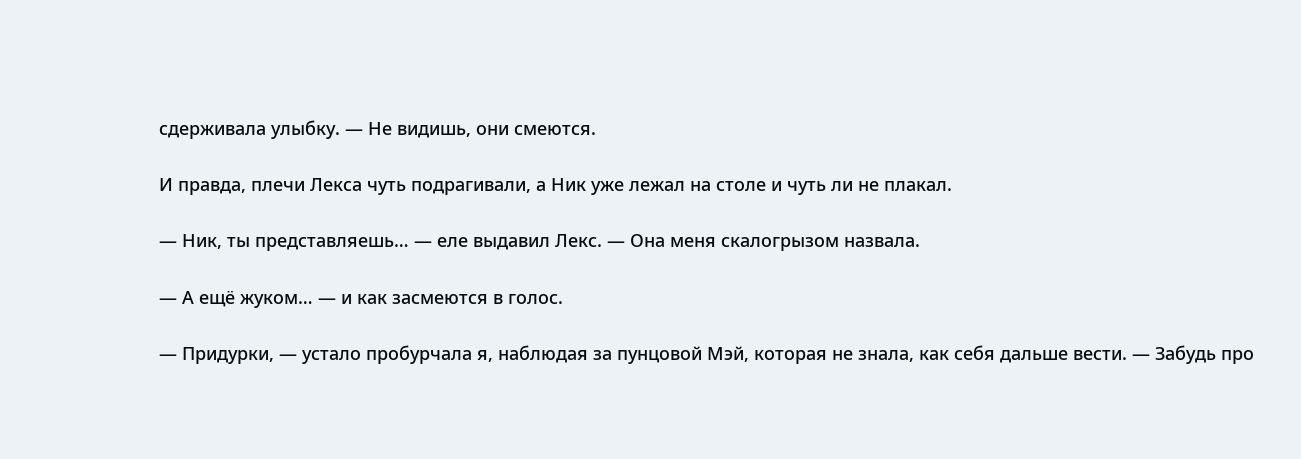сдерживала улыбку. — Не видишь, они смеются.

И правда, плечи Лекса чуть подрагивали, а Ник уже лежал на столе и чуть ли не плакал.

— Ник, ты представляешь… — еле выдавил Лекс. — Она меня скалогрызом назвала.

— А ещё жуком… — и как засмеются в голос.

— Придурки, — устало пробурчала я, наблюдая за пунцовой Мэй, которая не знала, как себя дальше вести. — Забудь про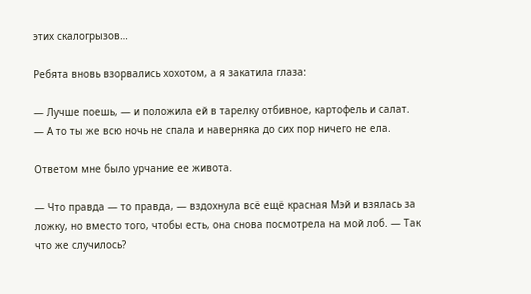этих скалогрызов…

Ребята вновь взорвались хохотом, а я закатила глаза:

— Лучше поешь, — и положила ей в тарелку отбивное, картофель и салат. — А то ты же всю ночь не спала и наверняка до сих пор ничего не ела.

Ответом мне было урчание ее живота.

— Что правда — то правда, — вздохнула всё ещё красная Мэй и взялась за ложку, но вместо того, чтобы есть, она снова посмотрела на мой лоб. — Так что же случилось?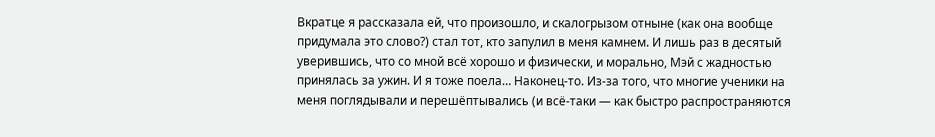Вкратце я рассказала ей, что произошло, и скалогрызом отныне (как она вообще придумала это слово?) стал тот, кто запулил в меня камнем. И лишь раз в десятый уверившись, что со мной всё хорошо и физически, и морально, Мэй с жадностью принялась за ужин. И я тоже поела… Наконец-то. Из-за того, что многие ученики на меня поглядывали и перешёптывались (и всё-таки — как быстро распространяются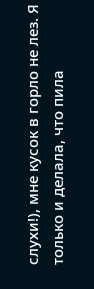слухи!), мне кусок в горло не лез. Я только и делала, что пила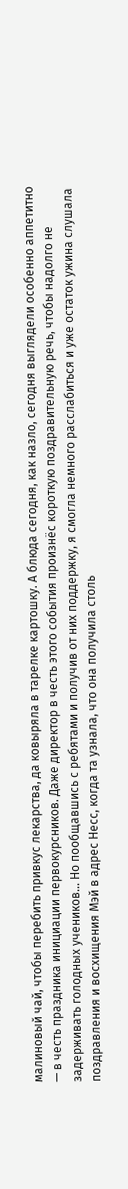малиновый чай, чтобы перебить привкус лекарства, да ковыряла в тарелке картошку. А блюда сегодня, как назло, сегодня выглядели особенно аппетитно — в честь праздника инициации первокурсников. Даже директор в честь этого события произнёс короткую поздравительную речь, чтобы надолго не задерживать голодных учеников… Но пообщавшись с ребятами и получив от них поддержку, я смогла немного расслабиться и уже остаток ужина слушала поздравления и восхищения Мэй в адрес Несс, когда та узнала, что она получила столь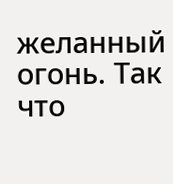желанный огонь. Так что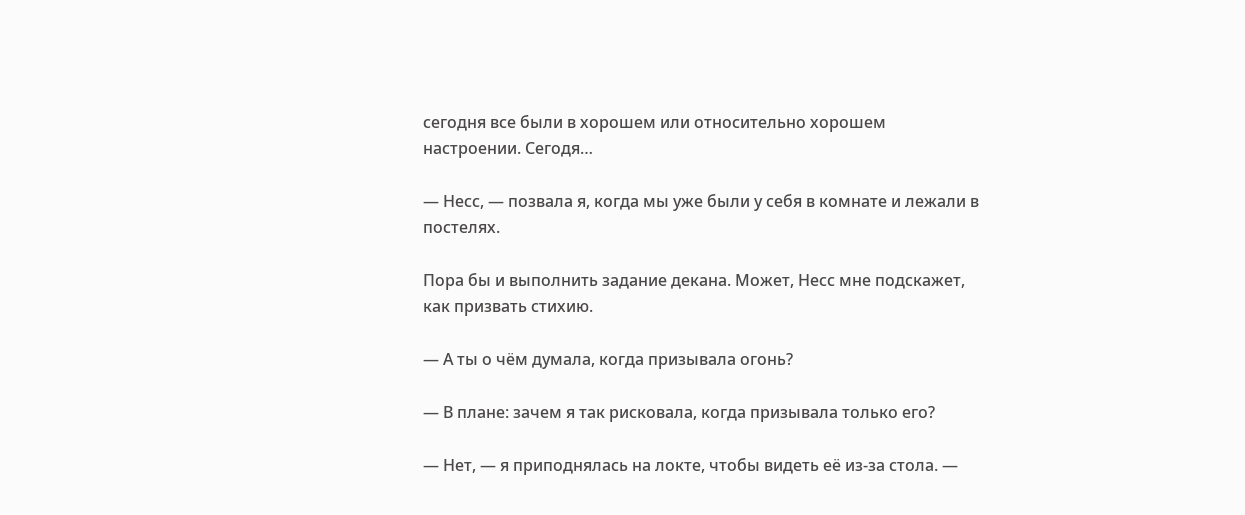сегодня все были в хорошем или относительно хорошем настроении. Сегодя…

— Несс, — позвала я, когда мы уже были у себя в комнате и лежали в постелях.

Пора бы и выполнить задание декана. Может, Несс мне подскажет, как призвать стихию.

— А ты о чём думала, когда призывала огонь?

— В плане: зачем я так рисковала, когда призывала только его?

— Нет, — я приподнялась на локте, чтобы видеть её из-за стола. —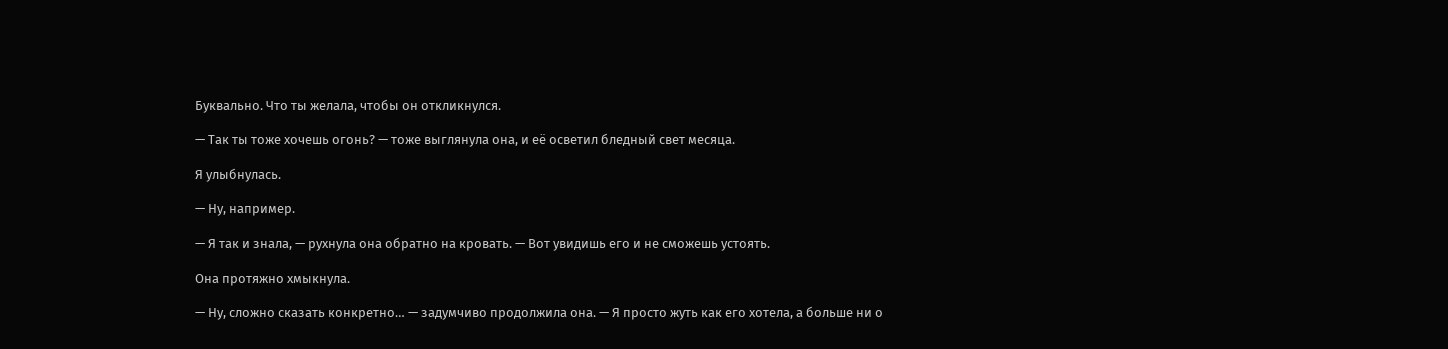Буквально. Что ты желала, чтобы он откликнулся.

— Так ты тоже хочешь огонь? — тоже выглянула она, и её осветил бледный свет месяца.

Я улыбнулась.

— Ну, например.

— Я так и знала, — рухнула она обратно на кровать. — Вот увидишь его и не сможешь устоять.

Она протяжно хмыкнула.

— Ну, сложно сказать конкретно… — задумчиво продолжила она. — Я просто жуть как его хотела, а больше ни о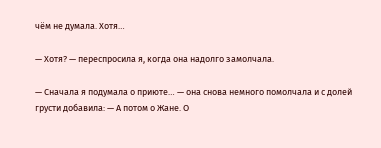чём не думала. Хотя…

— Хотя? — переспросила я, когда она надолго замолчала.

— Сначала я подумала о приюте… — она снова немного помолчала и с долей грусти добавила: — А потом о Жане. О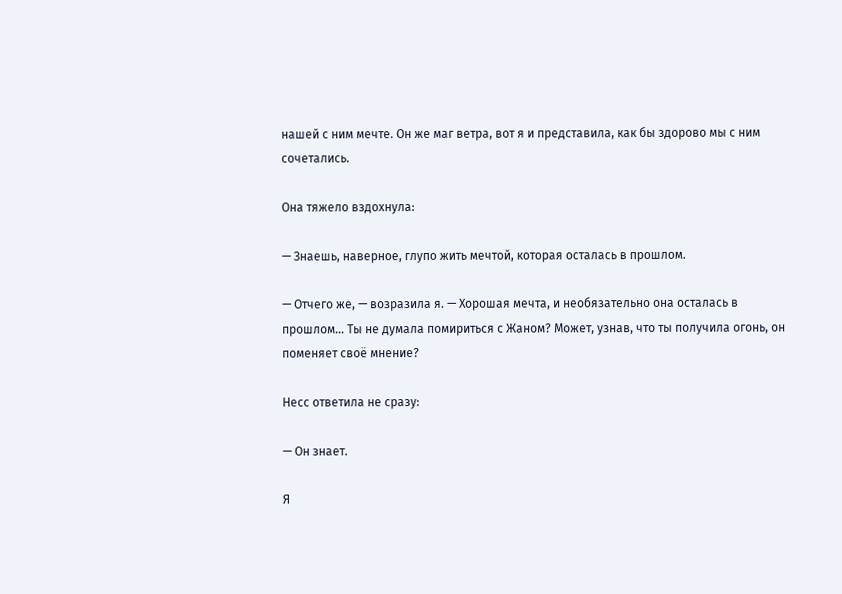нашей с ним мечте. Он же маг ветра, вот я и представила, как бы здорово мы с ним сочетались.

Она тяжело вздохнула:

— Знаешь, наверное, глупо жить мечтой, которая осталась в прошлом.

— Отчего же, — возразила я. — Хорошая мечта, и необязательно она осталась в прошлом… Ты не думала помириться с Жаном? Может, узнав, что ты получила огонь, он поменяет своё мнение?

Несс ответила не сразу:

— Он знает.

Я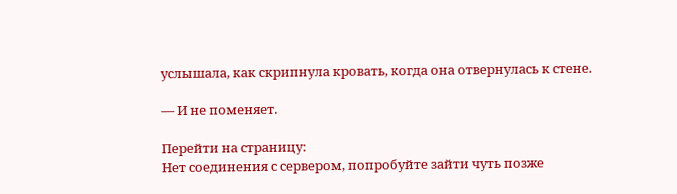услышала, как скрипнула кровать, когда она отвернулась к стене.

— И не поменяет.

Перейти на страницу:
Нет соединения с сервером, попробуйте зайти чуть позже